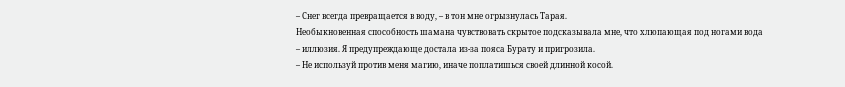– Снег всегда превращается в воду, – в тон мне огрызнулась Тарая.
Необыкновенная способность шамана чувствовать скрытое подсказывала мне, что хлюпающая под ногами вода – иллюзия. Я предупреждающе достала из-за пояса Бурату и пригрозила.
– Не используй против меня магию, иначе поплатишься своей длинной косой.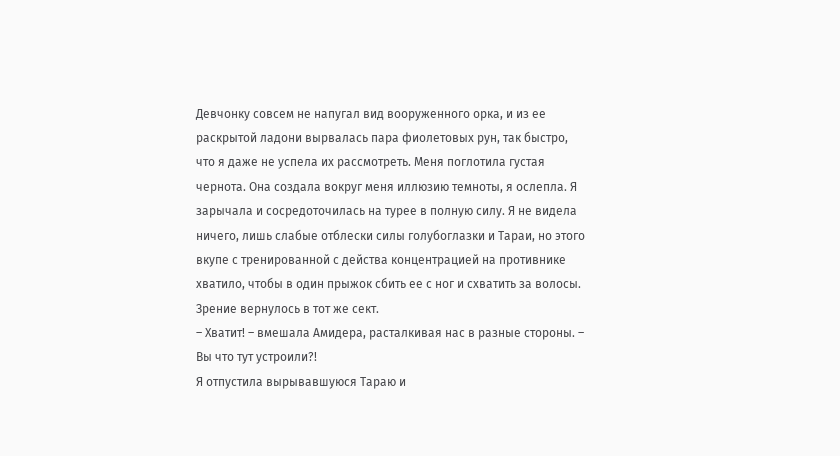Девчонку совсем не напугал вид вооруженного орка, и из ее раскрытой ладони вырвалась пара фиолетовых рун, так быстро, что я даже не успела их рассмотреть. Меня поглотила густая чернота. Она создала вокруг меня иллюзию темноты, я ослепла. Я зарычала и сосредоточилась на турее в полную силу. Я не видела ничего, лишь слабые отблески силы голубоглазки и Тараи, но этого вкупе с тренированной с действа концентрацией на противнике хватило, чтобы в один прыжок сбить ее с ног и схватить за волосы. Зрение вернулось в тот же сект.
– Хватит! – вмешала Амидера, расталкивая нас в разные стороны. – Вы что тут устроили?!
Я отпустила вырывавшуюся Тараю и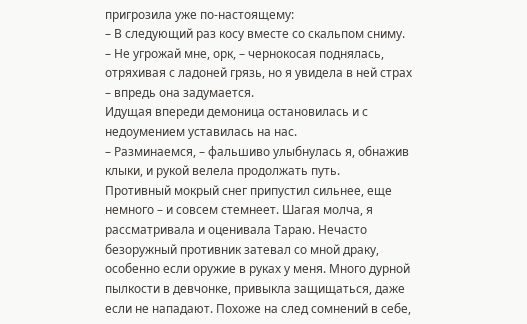пригрозила уже по-настоящему:
– В следующий раз косу вместе со скальпом сниму.
– Не угрожай мне, орк, – чернокосая поднялась, отряхивая с ладоней грязь, но я увидела в ней страх – впредь она задумается.
Идущая впереди демоница остановилась и с недоумением уставилась на нас.
– Разминаемся, – фальшиво улыбнулась я, обнажив клыки, и рукой велела продолжать путь.
Противный мокрый снег припустил сильнее, еще немного – и совсем стемнеет. Шагая молча, я рассматривала и оценивала Тараю. Нечасто безоружный противник затевал со мной драку, особенно если оружие в руках у меня. Много дурной пылкости в девчонке, привыкла защищаться, даже если не нападают. Похоже на след сомнений в себе,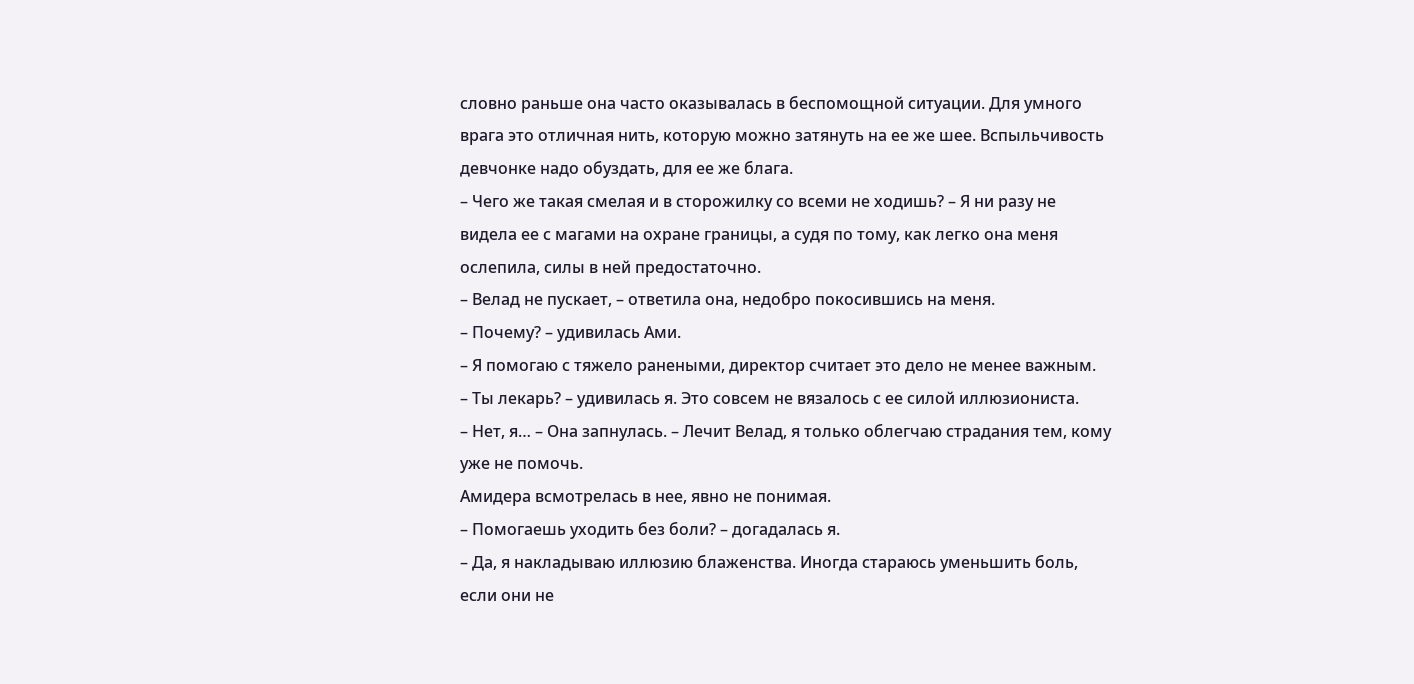словно раньше она часто оказывалась в беспомощной ситуации. Для умного врага это отличная нить, которую можно затянуть на ее же шее. Вспыльчивость девчонке надо обуздать, для ее же блага.
– Чего же такая смелая и в сторожилку со всеми не ходишь? – Я ни разу не видела ее с магами на охране границы, а судя по тому, как легко она меня ослепила, силы в ней предостаточно.
– Велад не пускает, – ответила она, недобро покосившись на меня.
– Почему? – удивилась Ами.
– Я помогаю с тяжело ранеными, директор считает это дело не менее важным.
– Ты лекарь? – удивилась я. Это совсем не вязалось с ее силой иллюзиониста.
– Нет, я… – Она запнулась. – Лечит Велад, я только облегчаю страдания тем, кому уже не помочь.
Амидера всмотрелась в нее, явно не понимая.
– Помогаешь уходить без боли? – догадалась я.
– Да, я накладываю иллюзию блаженства. Иногда стараюсь уменьшить боль, если они не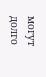могут долго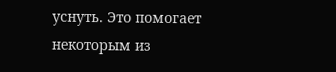уснуть. Это помогает некоторым из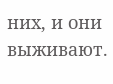них, и они выживают.